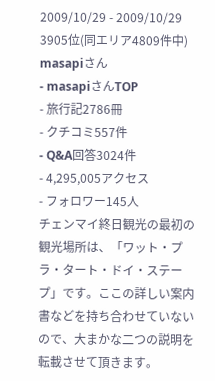2009/10/29 - 2009/10/29
3905位(同エリア4809件中)
masapiさん
- masapiさんTOP
- 旅行記2786冊
- クチコミ557件
- Q&A回答3024件
- 4,295,005アクセス
- フォロワー145人
チェンマイ終日観光の最初の観光場所は、「ワット・プラ・タート・ドイ・ステープ」です。ここの詳しい案内書などを持ち合わせていないので、大まかな二つの説明を転載させて頂きます。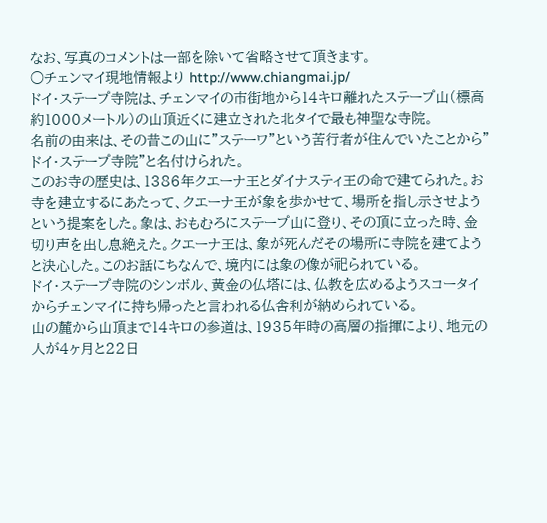なお、写真のコメントは一部を除いて省略させて頂きます。
○チェンマイ現地情報より http://www.chiangmai.jp/
ドイ・ステープ寺院は、チェンマイの市街地から14キロ離れたステープ山(標高約1000メートル)の山頂近くに建立された北タイで最も神聖な寺院。
名前の由来は、その昔この山に”ステーワ”という苦行者が住んでいたことから”ドイ・ステープ寺院”と名付けられた。
このお寺の歴史は、1386年クエーナ王とダイナスティ王の命で建てられた。お寺を建立するにあたって、クエーナ王が象を歩かせて、場所を指し示させようという提案をした。象は、おもむろにステープ山に登り、その頂に立った時、金切り声を出し息絶えた。クエーナ王は、象が死んだその場所に寺院を建てようと決心した。このお話にちなんで、境内には象の像が祀られている。
ドイ・ステープ寺院のシンボル、黄金の仏塔には、仏教を広めるようスコータイからチェンマイに持ち帰ったと言われる仏舎利が納められている。
山の麓から山頂まで14キロの参道は、1935年時の高層の指揮により、地元の人が4ヶ月と22日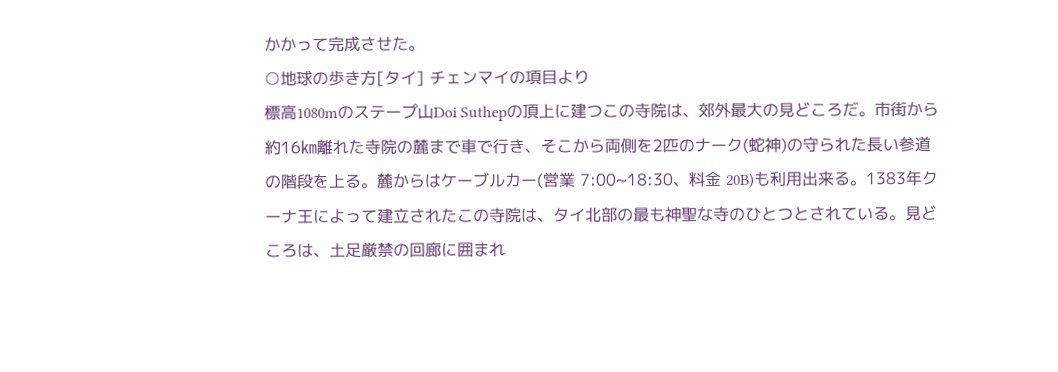かかって完成させた。
○地球の歩き方[タイ] チェンマイの項目より
標高1080mのステープ山Doi Suthepの頂上に建つこの寺院は、郊外最大の見どころだ。市街から約16㎞離れた寺院の麓まで車で行き、そこから両側を2匹のナーク(蛇神)の守られた長い参道の階段を上る。麓からはケーブルカー(営業 7:00~18:30、料金 20B)も利用出来る。1383年クーナ王によって建立されたこの寺院は、タイ北部の最も神聖な寺のひとつとされている。見どころは、土足厳禁の回廊に囲まれ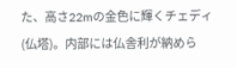た、高さ22mの金色に輝くチェディ(仏塔)。内部には仏舎利が納めら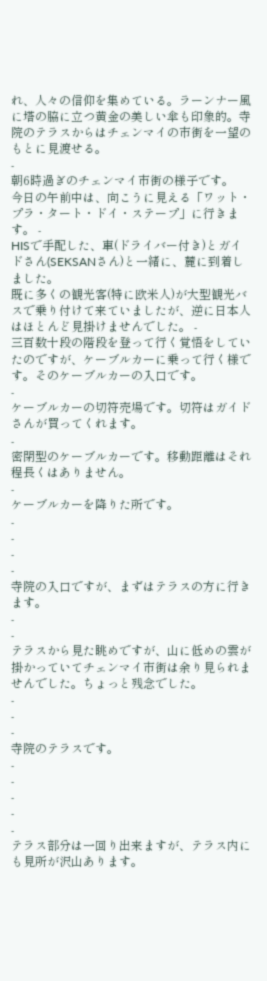れ、人々の信仰を集めている。ラーンナー風に塔の脇に立つ黄金の美しい傘も印象的。寺院のテラスからはチェンマイの市街を一望のもとに見渡せる。
-
朝6時過ぎのチェンマイ市街の様子です。
今日の午前中は、向こうに見える「ワット・プラ・タート・ドイ・ステープ」に行きます。 -
HISで手配した、車(ドライバー付き)とガイドさん(SEKSANさん)と一緒に、麓に到着しました。
既に多くの観光客(特に欧米人)が大型観光バスで乗り付けて来ていましたが、逆に日本人はほとんど見掛けませんでした。 -
三百数十段の階段を登って行く覚悟をしていたのですが、ケーブルカーに乗って行く様です。そのケーブルカーの入口です。
-
ケーブルカーの切符売場です。切符はガイドさんが買ってくれます。
-
密閉型のケーブルカーです。移動距離はそれ程長くはありません。
-
ケーブルカーを降りた所です。
-
-
-
-
寺院の入口ですが、まずはテラスの方に行きます。
-
-
テラスから見た眺めですが、山に低めの雲が掛かっていてチェンマイ市街は余り見られませんでした。ちょっと残念でした。
-
-
-
寺院のテラスです。
-
-
-
-
-
テラス部分は一回り出来ますが、テラス内にも見所が沢山あります。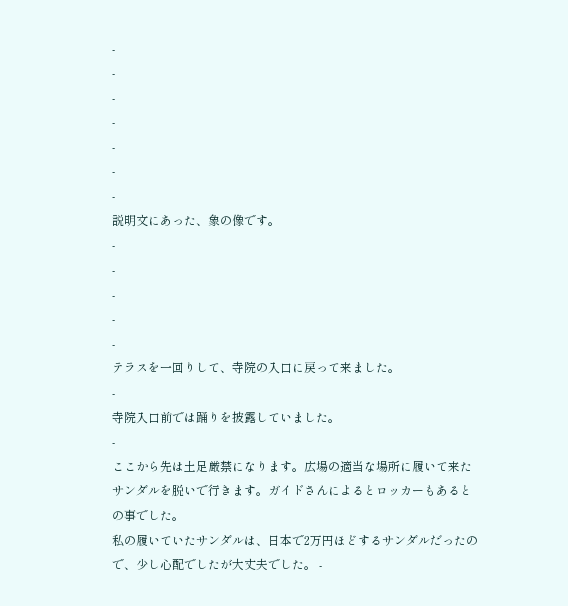-
-
-
-
-
-
-
説明文にあった、象の像です。
-
-
-
-
-
テラスを一回りして、寺院の入口に戻って来ました。
-
寺院入口前では踊りを披露していました。
-
ここから先は土足厳禁になります。広場の適当な場所に履いて来たサンダルを脱いで行きます。ガイドさんによるとロッカーもあるとの事でした。
私の履いていたサンダルは、日本で2万円ほどするサンダルだったので、少し心配でしたが大丈夫でした。 -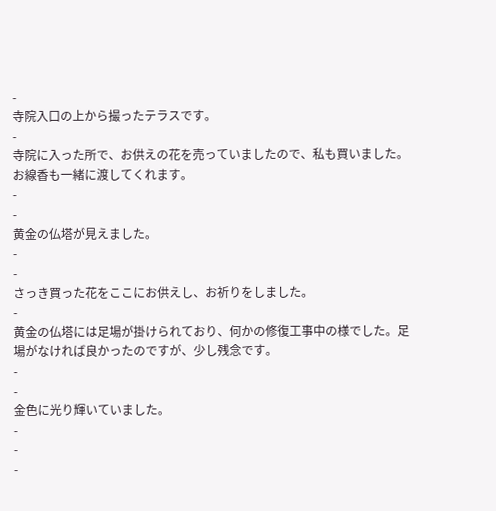-
寺院入口の上から撮ったテラスです。
-
寺院に入った所で、お供えの花を売っていましたので、私も買いました。お線香も一緒に渡してくれます。
-
-
黄金の仏塔が見えました。
-
-
さっき買った花をここにお供えし、お祈りをしました。
-
黄金の仏塔には足場が掛けられており、何かの修復工事中の様でした。足場がなければ良かったのですが、少し残念です。
-
-
金色に光り輝いていました。
-
-
-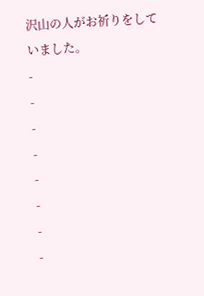沢山の人がお祈りをしていました。
-
-
-
-
-
-
-
-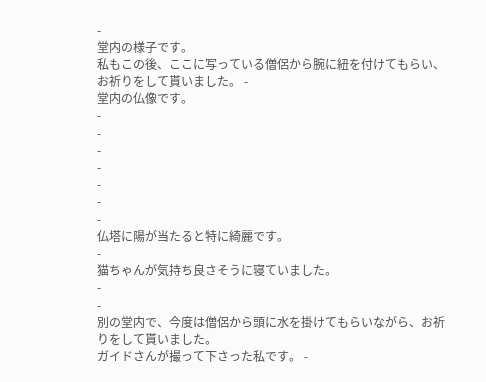-
堂内の様子です。
私もこの後、ここに写っている僧侶から腕に紐を付けてもらい、お祈りをして貰いました。 -
堂内の仏像です。
-
-
-
-
-
-
-
仏塔に陽が当たると特に綺麗です。
-
猫ちゃんが気持ち良さそうに寝ていました。
-
-
別の堂内で、今度は僧侶から頭に水を掛けてもらいながら、お祈りをして貰いました。
ガイドさんが撮って下さった私です。 -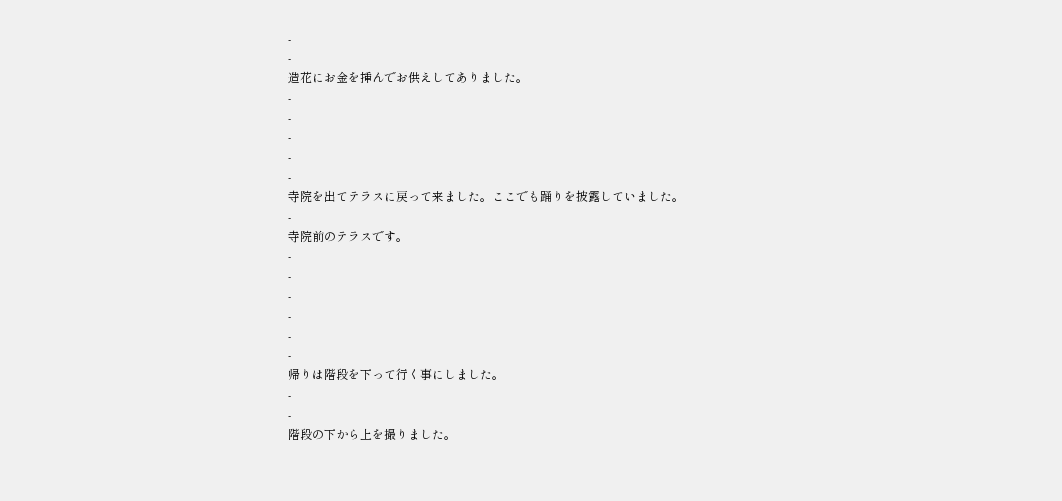-
-
造花にお金を挿んでお供えしてありました。
-
-
-
-
-
寺院を出てテラスに戻って来ました。ここでも踊りを披露していました。
-
寺院前のテラスです。
-
-
-
-
-
-
帰りは階段を下って行く事にしました。
-
-
階段の下から上を撮りました。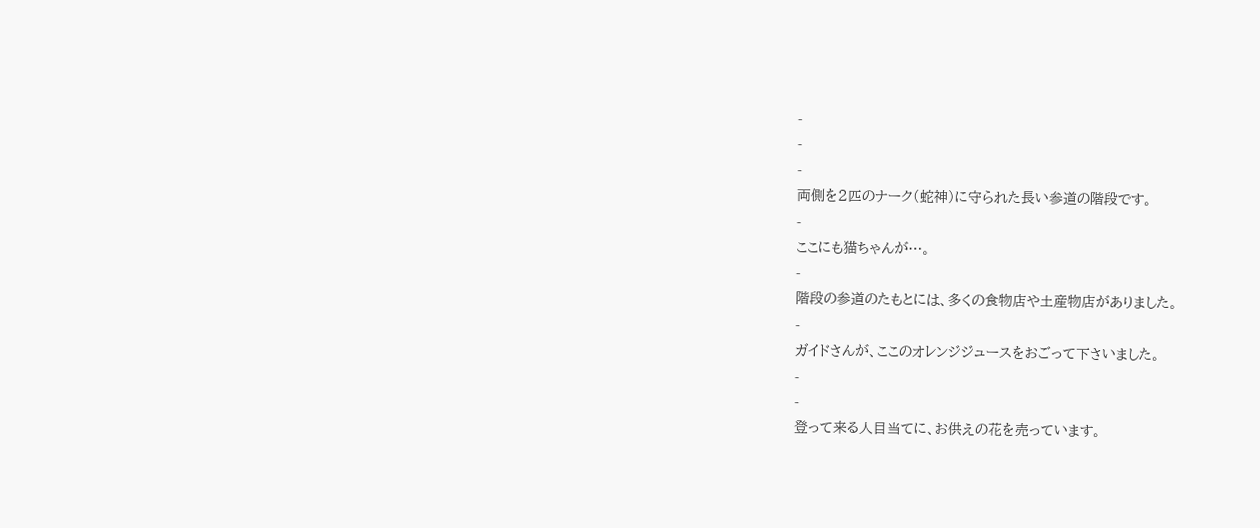-
-
-
両側を2匹のナーク(蛇神)に守られた長い参道の階段です。
-
ここにも猫ちゃんが…。
-
階段の参道のたもとには、多くの食物店や土産物店がありました。
-
ガイドさんが、ここのオレンジジュースをおごって下さいました。
-
-
登って来る人目当てに、お供えの花を売っています。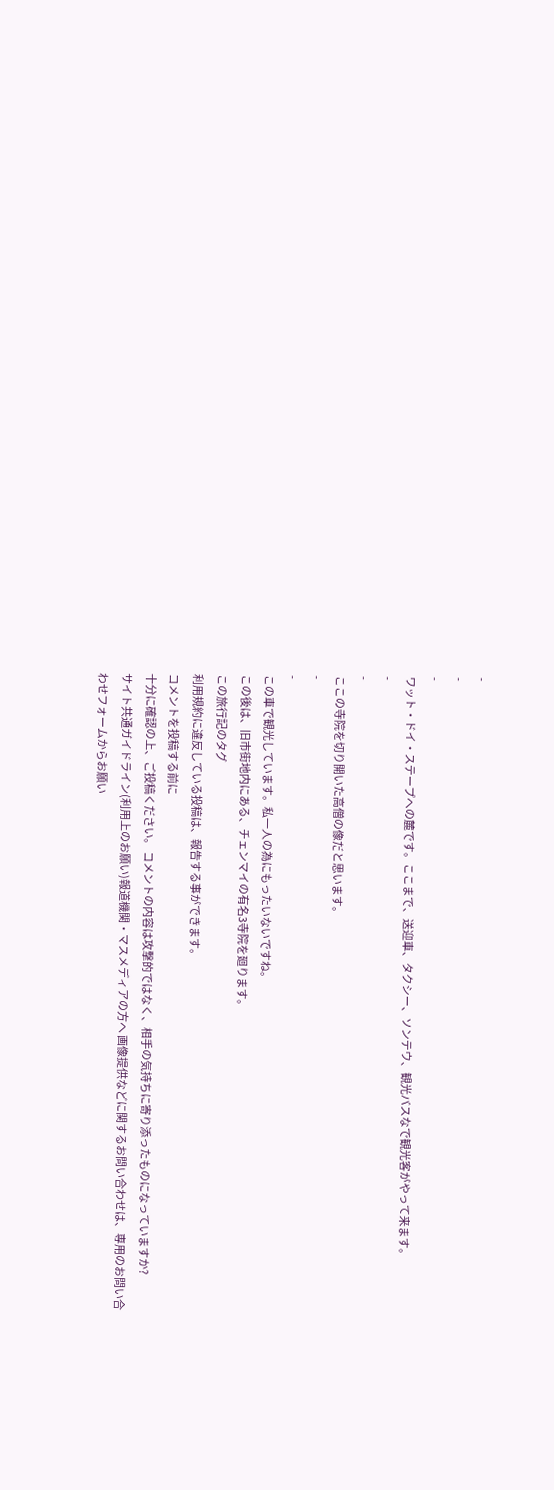-
-
-
ワット・ドイ・ステープへの麓です。ここまで、送迎車、タクシー、ソンテウ、観光バスなで観光客がやって来ます。
-
-
ここの寺院を切り開いた高僧の像だと思います。
-
-
この車で観光しています。私一人の為にもったいないですね。
この後は、旧市街地内にある、チェンマイの有名3寺院を廻ります。
この旅行記のタグ
利用規約に違反している投稿は、報告する事ができます。
コメントを投稿する前に
十分に確認の上、ご投稿ください。 コメントの内容は攻撃的ではなく、相手の気持ちに寄り添ったものになっていますか?
サイト共通ガイドライン(利用上のお願い)報道機関・マスメディアの方へ 画像提供などに関するお問い合わせは、専用のお問い合わせフォームからお願い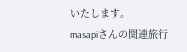いたします。
masapiさんの関連旅行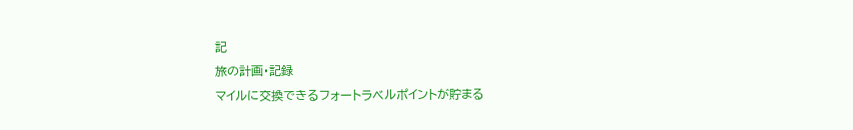記
旅の計画・記録
マイルに交換できるフォートラベルポイントが貯まる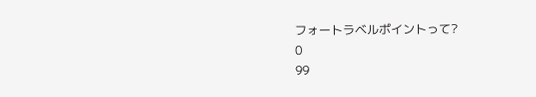フォートラベルポイントって?
0
99